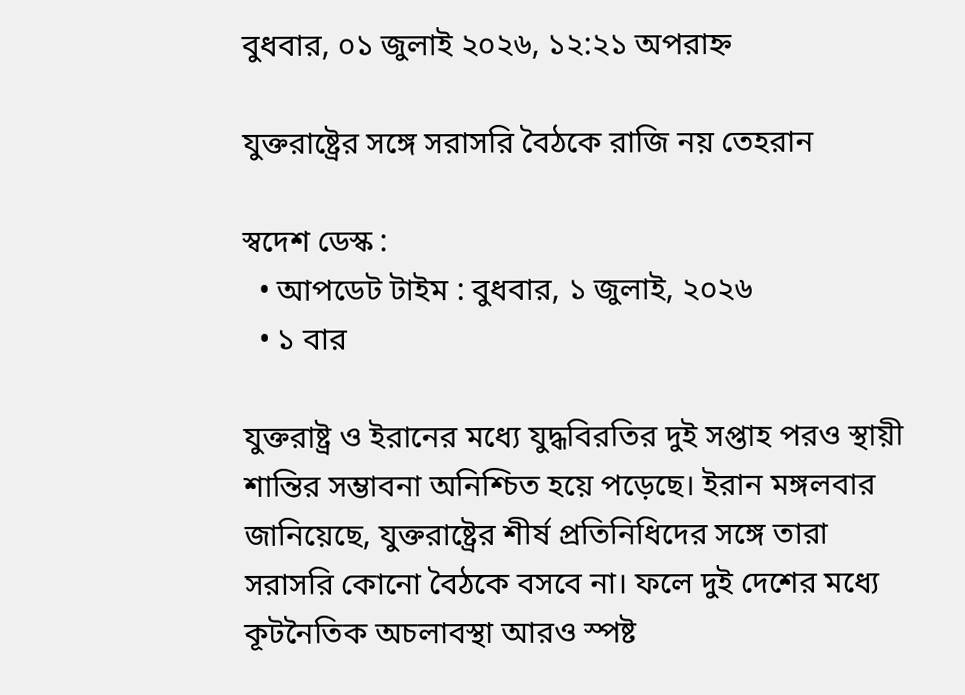বুধবার, ০১ জুলাই ২০২৬, ১২:২১ অপরাহ্ন

যুক্তরাষ্ট্রের সঙ্গে সরাসরি বৈঠকে রাজি নয় তেহরান

স্বদেশ ডেস্ক :
  • আপডেট টাইম : বুধবার, ১ জুলাই, ২০২৬
  • ১ বার

যুক্তরাষ্ট্র ও ইরানের মধ্যে যুদ্ধবিরতির দুই সপ্তাহ পরও স্থায়ী শান্তির সম্ভাবনা অনিশ্চিত হয়ে পড়েছে। ইরান মঙ্গলবার জানিয়েছে, যুক্তরাষ্ট্রের শীর্ষ প্রতিনিধিদের সঙ্গে তারা সরাসরি কোনো বৈঠকে বসবে না। ফলে দুই দেশের মধ্যে কূটনৈতিক অচলাবস্থা আরও স্পষ্ট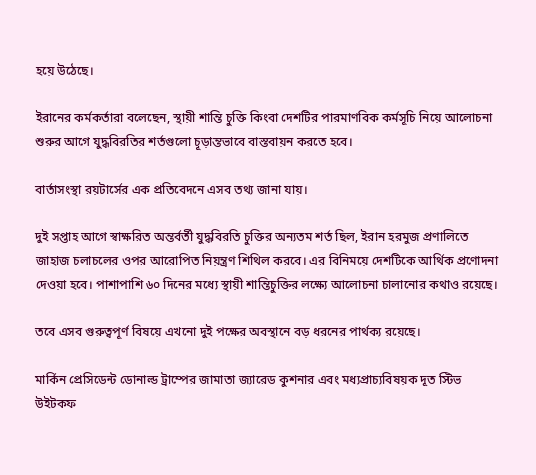হয়ে উঠেছে।

ইরানের কর্মকর্তারা বলেছেন, স্থায়ী শান্তি চুক্তি কিংবা দেশটির পারমাণবিক কর্মসূচি নিয়ে আলোচনা শুরুর আগে যুদ্ধবিরতির শর্তগুলো চূড়ান্তভাবে বাস্তবায়ন করতে হবে।

বার্তাসংস্থা রয়টার্সের এক প্রতিবেদনে এসব তথ্য জানা যায়।

দুই সপ্তাহ আগে স্বাক্ষরিত অন্তর্বর্তী যুদ্ধবিরতি চুক্তির অন্যতম শর্ত ছিল, ইরান হরমুজ প্রণালিতে জাহাজ চলাচলের ওপর আরোপিত নিয়ন্ত্রণ শিথিল করবে। এর বিনিময়ে দেশটিকে আর্থিক প্রণোদনা দেওয়া হবে। পাশাপাশি ৬০ দিনের মধ্যে স্থায়ী শান্তিচুক্তির লক্ষ্যে আলোচনা চালানোর কথাও রয়েছে।

তবে এসব গুরুত্বপূর্ণ বিষয়ে এখনো দুই পক্ষের অবস্থানে বড় ধরনের পার্থক্য রয়েছে।

মার্কিন প্রেসিডেন্ট ডোনাল্ড ট্রাম্পের জামাতা জ্যারেড কুশনার এবং মধ্যপ্রাচ্যবিষয়ক দূত স্টিভ উইটকফ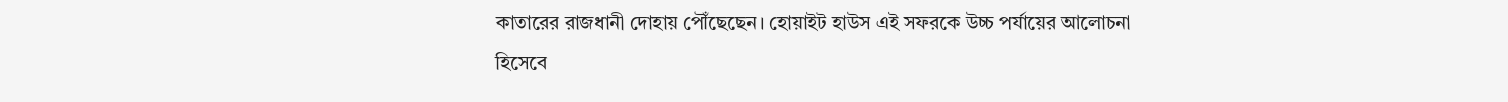কাতারের রাজধানী দোহায় পৌঁছেছেন। হোয়াইট হাউস এই সফরকে উচ্চ পর্যায়ের আলোচনা হিসেবে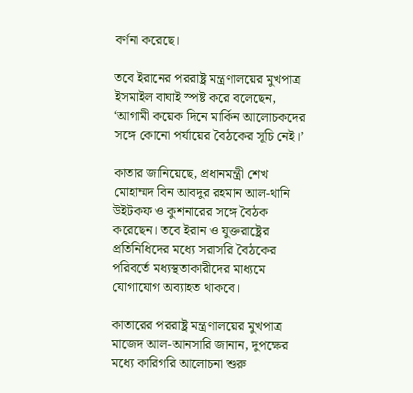বর্ণনা করেছে।

তবে ইরানের পররাষ্ট্র মন্ত্রণালয়ের মুখপাত্র ইসমাইল বাঘাই স্পষ্ট করে বলেছেন, ‘আগামী কয়েক দিনে মার্কিন আলোচকদের সঙ্গে কোনো পর্যায়ের বৈঠকের সূচি নেই।’

কাতার জানিয়েছে, প্রধানমন্ত্রী শেখ মোহাম্মদ বিন আবদুর রহমান আল-থানি উইটকফ ও কুশনারের সঙ্গে বৈঠক করেছেন। তবে ইরান ও যুক্তরাষ্ট্রের প্রতিনিধিদের মধ্যে সরাসরি বৈঠকের পরিবর্তে মধ্যস্থতাকারীদের মাধ্যমে যোগাযোগ অব্যাহত থাকবে।

কাতারের পররাষ্ট্র মন্ত্রণালয়ের মুখপাত্র মাজেদ আল-আনসারি জানান, দুপক্ষের মধ্যে কারিগরি আলোচনা শুরু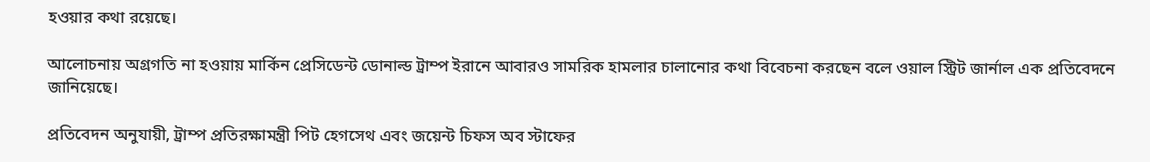হওয়ার কথা রয়েছে।

আলোচনায় অগ্রগতি না হওয়ায় মার্কিন প্রেসিডেন্ট ডোনাল্ড ট্রাম্প ইরানে আবারও সামরিক হামলার চালানোর কথা বিবেচনা করছেন বলে ওয়াল স্ট্রিট জার্নাল এক প্রতিবেদনে জানিয়েছে।

প্রতিবেদন অনুযায়ী, ট্রাম্প প্রতিরক্ষামন্ত্রী পিট হেগসেথ এবং জয়েন্ট চিফস অব স্টাফের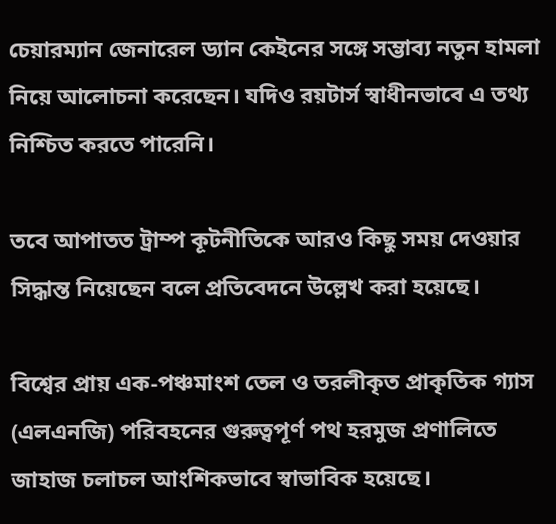চেয়ারম্যান জেনারেল ড্যান কেইনের সঙ্গে সম্ভাব্য নতুন হামলা নিয়ে আলোচনা করেছেন। যদিও রয়টার্স স্বাধীনভাবে এ তথ্য নিশ্চিত করতে পারেনি।

তবে আপাতত ট্রাম্প কূটনীতিকে আরও কিছু সময় দেওয়ার সিদ্ধান্ত নিয়েছেন বলে প্রতিবেদনে উল্লেখ করা হয়েছে।

বিশ্বের প্রায় এক-পঞ্চমাংশ তেল ও তরলীকৃত প্রাকৃতিক গ্যাস (এলএনজি) পরিবহনের গুরুত্বপূর্ণ পথ হরমুজ প্রণালিতে জাহাজ চলাচল আংশিকভাবে স্বাভাবিক হয়েছে।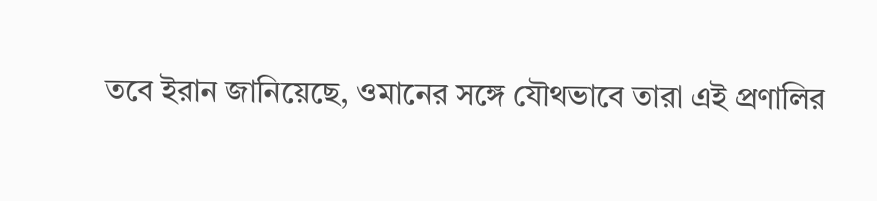তবে ইরান জানিয়েছে, ওমানের সঙ্গে যৌথভাবে তারা এই প্রণালির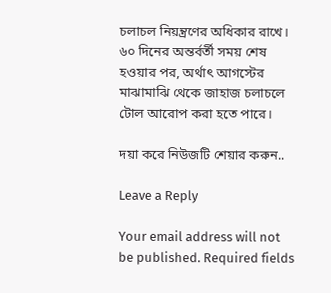চলাচল নিয়ন্ত্রণের অধিকার রাখে। ৬০ দিনের অন্তর্বর্তী সময় শেষ হওয়ার পর, অর্থাৎ আগস্টের মাঝামাঝি থেকে জাহাজ চলাচলে টোল আরোপ করা হতে পারে।

দয়া করে নিউজটি শেয়ার করুন..

Leave a Reply

Your email address will not be published. Required fields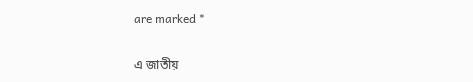are marked *

এ জাতীয়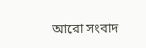আরো সংবাদ